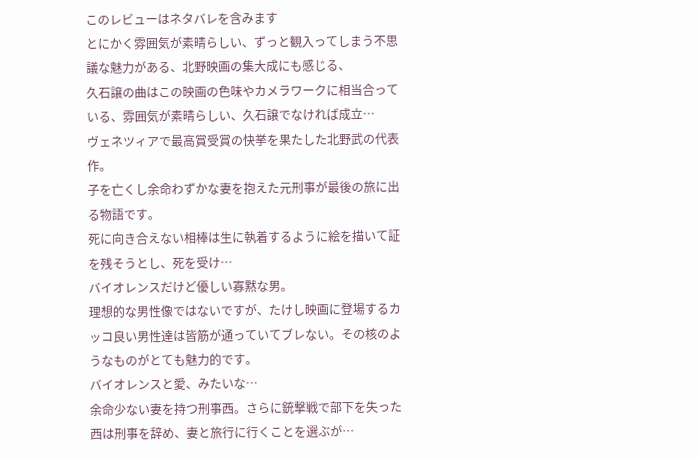このレビューはネタバレを含みます
とにかく雰囲気が素晴らしい、ずっと観入ってしまう不思議な魅力がある、北野映画の集大成にも感じる、
久石譲の曲はこの映画の色味やカメラワークに相当合っている、雰囲気が素晴らしい、久石譲でなければ成立…
ヴェネツィアで最高賞受賞の快挙を果たした北野武の代表作。
子を亡くし余命わずかな妻を抱えた元刑事が最後の旅に出る物語です。
死に向き合えない相棒は生に執着するように絵を描いて証を残そうとし、死を受け…
バイオレンスだけど優しい寡黙な男。
理想的な男性像ではないですが、たけし映画に登場するカッコ良い男性達は皆筋が通っていてブレない。その核のようなものがとても魅力的です。
バイオレンスと愛、みたいな…
余命少ない妻を持つ刑事西。さらに銃撃戦で部下を失った西は刑事を辞め、妻と旅行に行くことを選ぶが…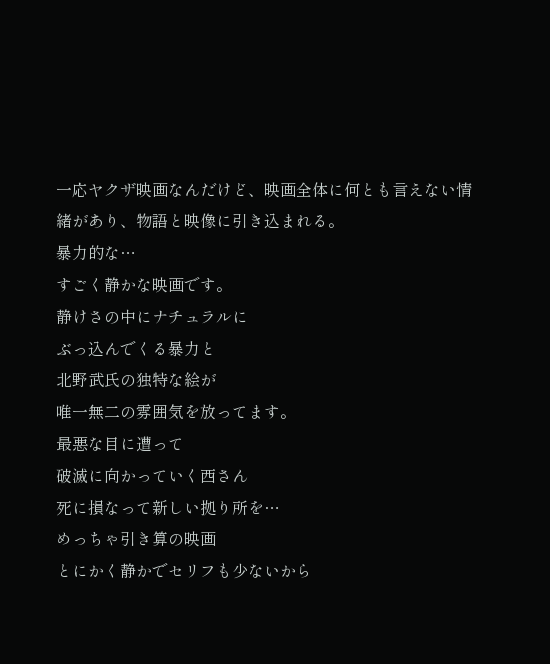一応ヤクザ映画なんだけど、映画全体に何とも言えない情緒があり、物語と映像に引き込まれる。
暴力的な…
すごく静かな映画です。
静けさの中にナチュラルに
ぶっ込んでくる暴力と
北野武氏の独特な絵が
唯一無二の雰囲気を放ってます。
最悪な目に遭って
破滅に向かっていく西さん
死に損なって新しい拠り所を…
めっちゃ引き算の映画
とにかく静かでセリフも少ないから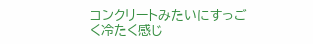コンクリートみたいにすっごく冷たく感じ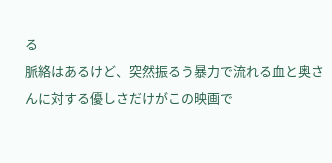る
脈絡はあるけど、突然振るう暴力で流れる血と奥さんに対する優しさだけがこの映画で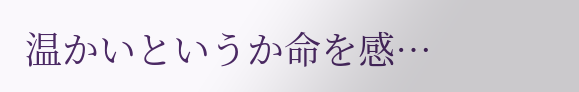温かいというか命を感…